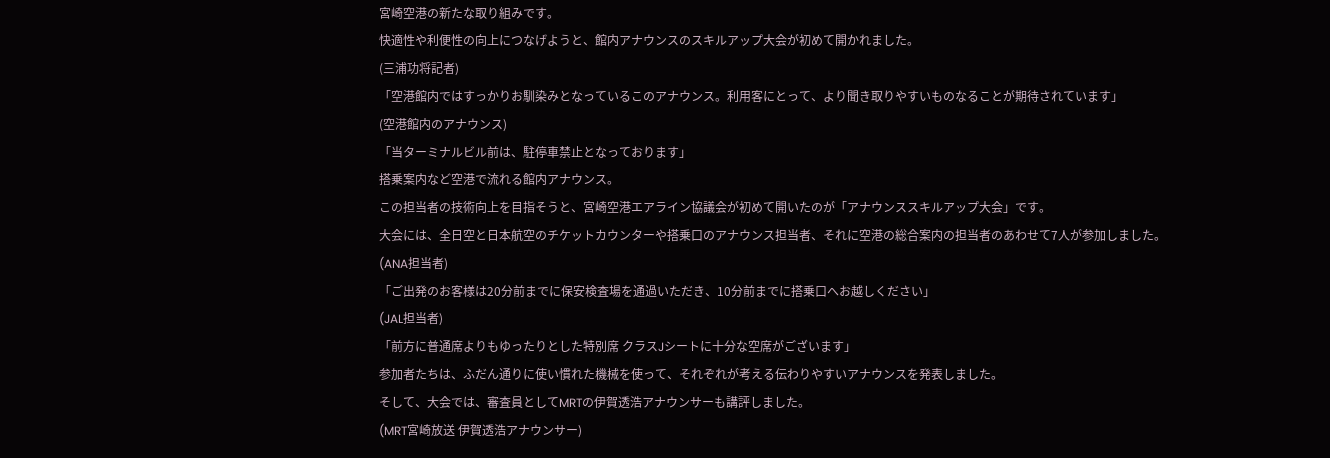宮崎空港の新たな取り組みです。
快適性や利便性の向上につなげようと、館内アナウンスのスキルアップ大会が初めて開かれました。
(三浦功将記者)
「空港館内ではすっかりお馴染みとなっているこのアナウンス。利用客にとって、より聞き取りやすいものなることが期待されています」
(空港館内のアナウンス)
「当ターミナルビル前は、駐停車禁止となっております」
搭乗案内など空港で流れる館内アナウンス。
この担当者の技術向上を目指そうと、宮崎空港エアライン協議会が初めて開いたのが「アナウンススキルアップ大会」です。
大会には、全日空と日本航空のチケットカウンターや搭乗口のアナウンス担当者、それに空港の総合案内の担当者のあわせて7人が参加しました。
(ANA担当者)
「ご出発のお客様は20分前までに保安検査場を通過いただき、10分前までに搭乗口へお越しください」
(JAL担当者)
「前方に普通席よりもゆったりとした特別席 クラスJシートに十分な空席がございます」
参加者たちは、ふだん通りに使い慣れた機械を使って、それぞれが考える伝わりやすいアナウンスを発表しました。
そして、大会では、審査員としてMRTの伊賀透浩アナウンサーも講評しました。
(MRT宮崎放送 伊賀透浩アナウンサー)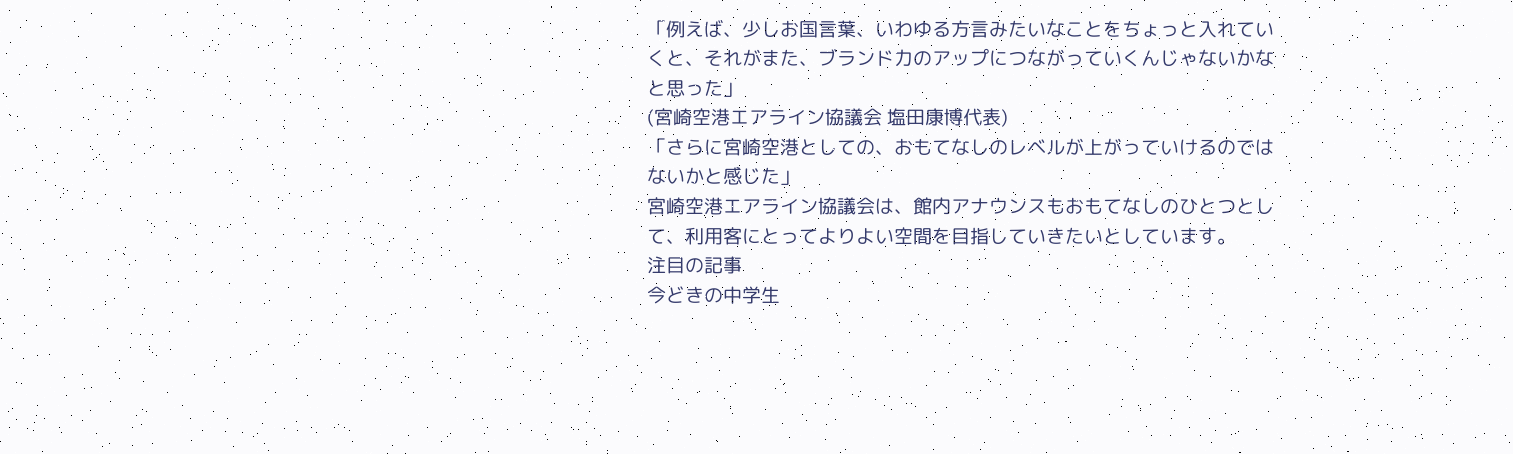「例えば、少しお国言葉、いわゆる方言みたいなことをちょっと入れていくと、それがまた、ブランド力のアップにつながっていくんじゃないかなと思った」
(宮崎空港エアライン協議会 塩田康博代表)
「さらに宮崎空港としての、おもてなしのレベルが上がっていけるのではないかと感じた」
宮崎空港エアライン協議会は、館内アナウンスもおもてなしのひとつとして、利用客にとってよりよい空間を目指していきたいとしています。
注目の記事
今どきの中学生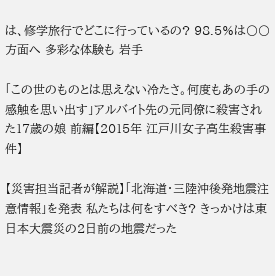は、修学旅行でどこに行っているの? 98.5%は〇〇方面へ 多彩な体験も 岩手

「この世のものとは思えない冷たさ。何度もあの手の感触を思い出す」アルバイト先の元同僚に殺害された17歳の娘 前編【2015年 江戸川女子高生殺害事件】

【災害担当記者が解説】「北海道・三陸沖後発地震注意情報」を発表 私たちは何をすべき? きっかけは東日本大震災の2日前の地震だった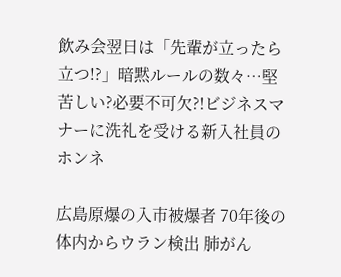飲み会翌日は「先輩が立ったら立つ!?」暗黙ルールの数々…堅苦しい?必要不可欠?!ビジネスマナーに洗礼を受ける新入社員のホンネ

広島原爆の入市被爆者 70年後の体内からウラン検出 肺がん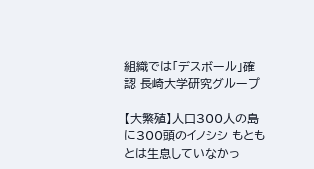組織では「デスボール」確認 長崎大学研究グループ

【大繁殖】人口300人の島に300頭のイノシシ もともとは生息していなかっ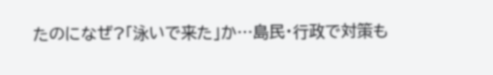たのになぜ?「泳いで来た」か…島民・行政で対策も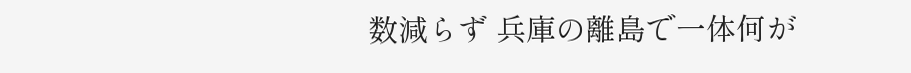数減らず 兵庫の離島で一体何が